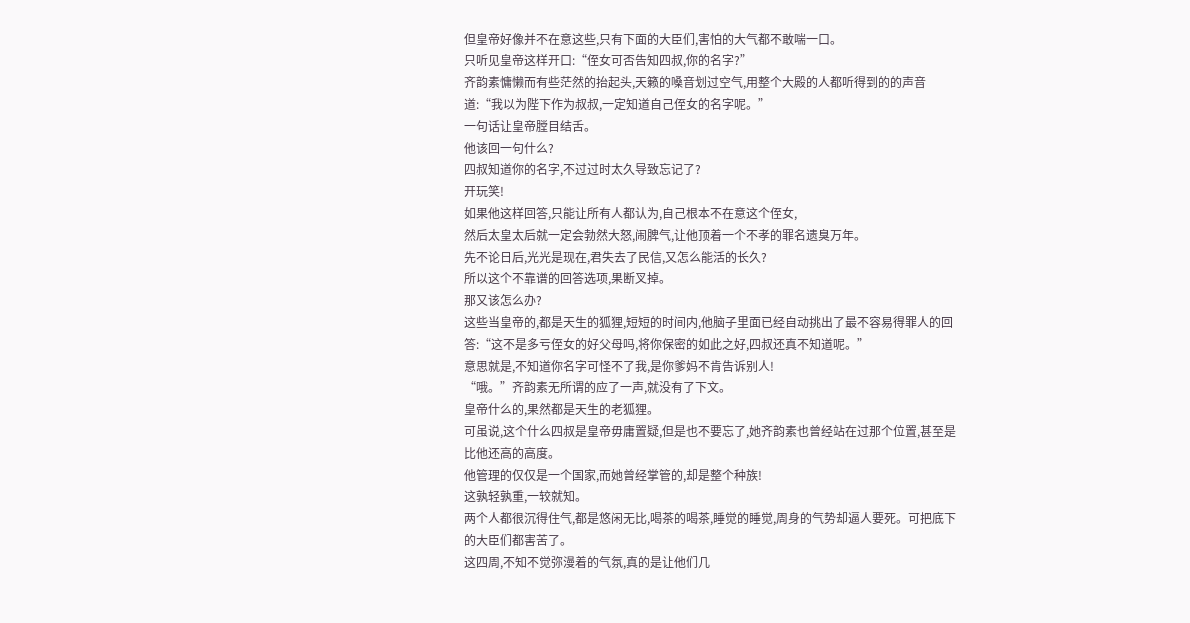但皇帝好像并不在意这些,只有下面的大臣们,害怕的大气都不敢喘一口。
只听见皇帝这样开口:“侄女可否告知四叔,你的名字?”
齐韵素慵懒而有些茫然的抬起头,天籁的嗓音划过空气,用整个大殿的人都听得到的的声音道:“我以为陛下作为叔叔,一定知道自己侄女的名字呢。”
一句话让皇帝膛目结舌。
他该回一句什么?
四叔知道你的名字,不过过时太久导致忘记了?
开玩笑!
如果他这样回答,只能让所有人都认为,自己根本不在意这个侄女,
然后太皇太后就一定会勃然大怒,闹脾气,让他顶着一个不孝的罪名遗臭万年。
先不论日后,光光是现在,君失去了民信,又怎么能活的长久?
所以这个不靠谱的回答选项,果断叉掉。
那又该怎么办?
这些当皇帝的,都是天生的狐狸,短短的时间内,他脑子里面已经自动挑出了最不容易得罪人的回答:“这不是多亏侄女的好父母吗,将你保密的如此之好,四叔还真不知道呢。”
意思就是,不知道你名字可怪不了我,是你爹妈不肯告诉别人!
“哦。”齐韵素无所谓的应了一声,就没有了下文。
皇帝什么的,果然都是天生的老狐狸。
可虽说,这个什么四叔是皇帝毋庸置疑,但是也不要忘了,她齐韵素也曾经站在过那个位置,甚至是比他还高的高度。
他管理的仅仅是一个国家,而她曾经掌管的,却是整个种族!
这孰轻孰重,一较就知。
两个人都很沉得住气,都是悠闲无比,喝茶的喝茶,睡觉的睡觉,周身的气势却逼人要死。可把底下的大臣们都害苦了。
这四周,不知不觉弥漫着的气氛,真的是让他们几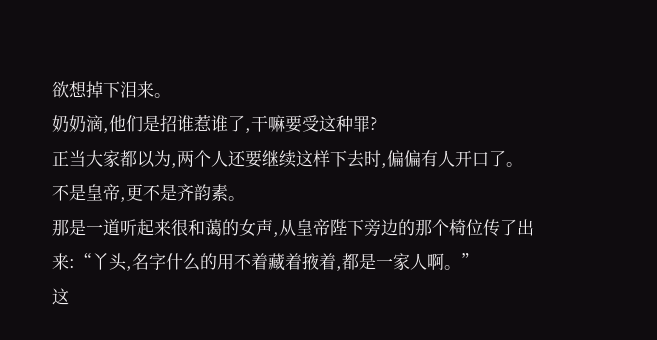欲想掉下泪来。
奶奶滴,他们是招谁惹谁了,干嘛要受这种罪?
正当大家都以为,两个人还要继续这样下去时,偏偏有人开口了。
不是皇帝,更不是齐韵素。
那是一道听起来很和蔼的女声,从皇帝陛下旁边的那个椅位传了出来:“丫头,名字什么的用不着藏着掖着,都是一家人啊。”
这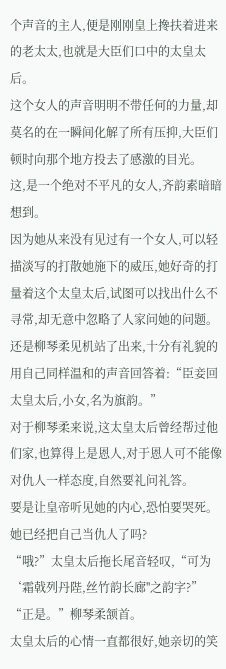个声音的主人,便是刚刚皇上搀扶着进来的老太太,也就是大臣们口中的太皇太后。
这个女人的声音明明不带任何的力量,却莫名的在一瞬间化解了所有压抑,大臣们顿时向那个地方投去了感激的目光。
这,是一个绝对不平凡的女人,齐韵素暗暗想到。
因为她从来没有见过有一个女人,可以轻描淡写的打散她施下的威压,她好奇的打量着这个太皇太后,试图可以找出什么不寻常,却无意中忽略了人家问她的问题。
还是柳琴柔见机站了出来,十分有礼貌的用自己同样温和的声音回答着:“臣妾回太皇太后,小女,名为旗韵。”
对于柳琴柔来说,这太皇太后曾经帮过他们家,也算得上是恩人,对于恩人可不能像对仇人一样态度,自然要礼问礼答。
要是让皇帝听见她的内心,恐怕要哭死。她已经把自己当仇人了吗?
“哦?”太皇太后拖长尾音轻叹,“可为‘霜戟列丹陛,丝竹韵长廊''之韵字?”
“正是。”柳琴柔颔首。
太皇太后的心情一直都很好,她亲切的笑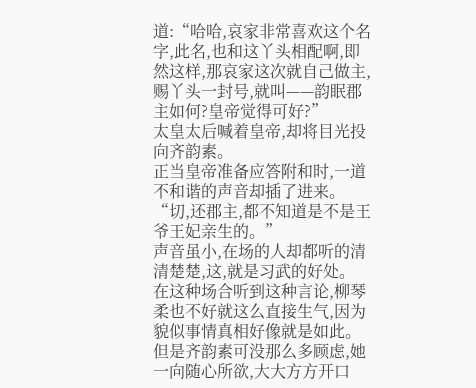道:“哈哈,哀家非常喜欢这个名字,此名,也和这丫头相配啊,即然这样,那哀家这次就自己做主,赐丫头一封号,就叫——韵眠郡主如何?皇帝觉得可好?”
太皇太后喊着皇帝,却将目光投向齐韵素。
正当皇帝准备应答附和时,一道不和谐的声音却插了进来。
“切,还郡主,都不知道是不是王爷王妃亲生的。”
声音虽小,在场的人却都听的清清楚楚,这,就是习武的好处。
在这种场合听到这种言论,柳琴柔也不好就这么直接生气,因为貌似事情真相好像就是如此。
但是齐韵素可没那么多顾虑,她一向随心所欲,大大方方开口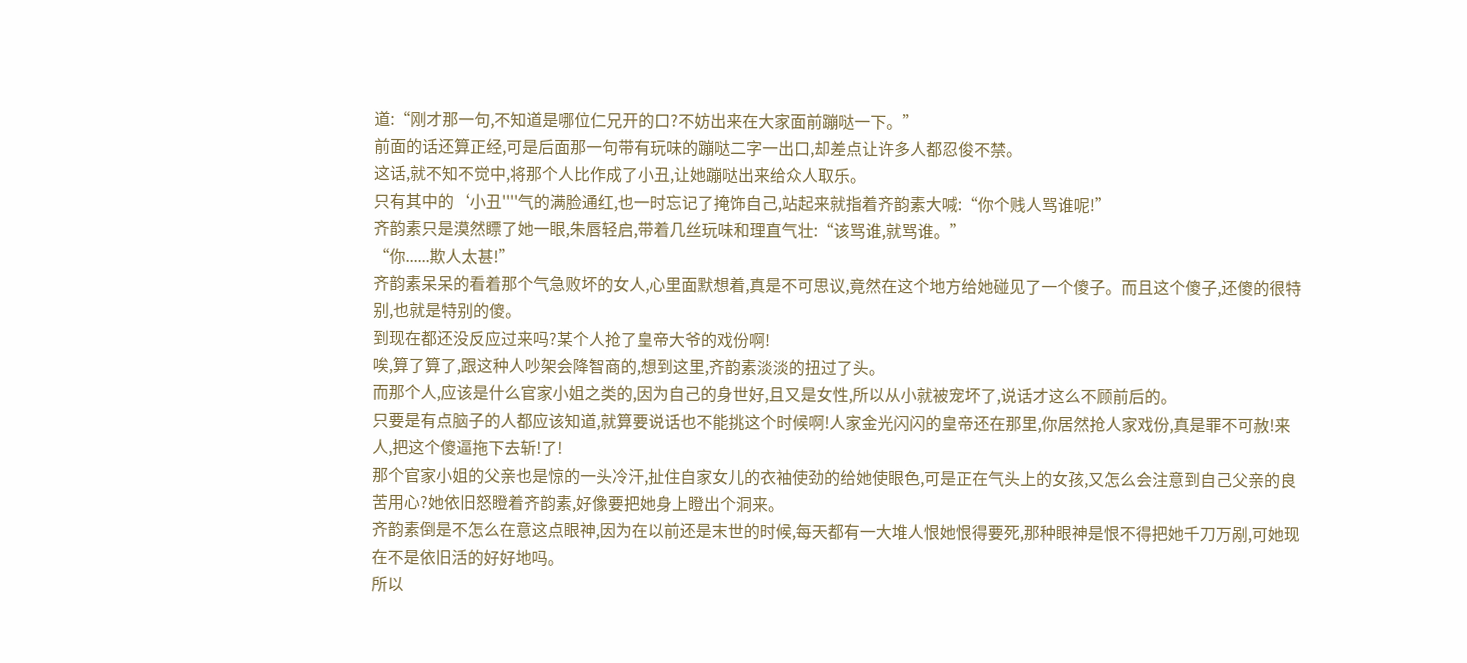道:“刚才那一句,不知道是哪位仁兄开的口?不妨出来在大家面前蹦哒一下。”
前面的话还算正经,可是后面那一句带有玩味的蹦哒二字一出口,却差点让许多人都忍俊不禁。
这话,就不知不觉中,将那个人比作成了小丑,让她蹦哒出来给众人取乐。
只有其中的‘小丑''''气的满脸通红,也一时忘记了掩饰自己,站起来就指着齐韵素大喊:“你个贱人骂谁呢!”
齐韵素只是漠然瞟了她一眼,朱唇轻启,带着几丝玩味和理直气壮:“该骂谁,就骂谁。”
“你......欺人太甚!”
齐韵素呆呆的看着那个气急败坏的女人,心里面默想着,真是不可思议,竟然在这个地方给她碰见了一个傻子。而且这个傻子,还傻的很特别,也就是特别的傻。
到现在都还没反应过来吗?某个人抢了皇帝大爷的戏份啊!
唉,算了算了,跟这种人吵架会降智商的,想到这里,齐韵素淡淡的扭过了头。
而那个人,应该是什么官家小姐之类的,因为自己的身世好,且又是女性,所以从小就被宠坏了,说话才这么不顾前后的。
只要是有点脑子的人都应该知道,就算要说话也不能挑这个时候啊!人家金光闪闪的皇帝还在那里,你居然抢人家戏份,真是罪不可赦!来人,把这个傻逼拖下去斩!了!
那个官家小姐的父亲也是惊的一头冷汗,扯住自家女儿的衣袖使劲的给她使眼色,可是正在气头上的女孩,又怎么会注意到自己父亲的良苦用心?她依旧怒瞪着齐韵素,好像要把她身上瞪出个洞来。
齐韵素倒是不怎么在意这点眼神,因为在以前还是末世的时候,每天都有一大堆人恨她恨得要死,那种眼神是恨不得把她千刀万剐,可她现在不是依旧活的好好地吗。
所以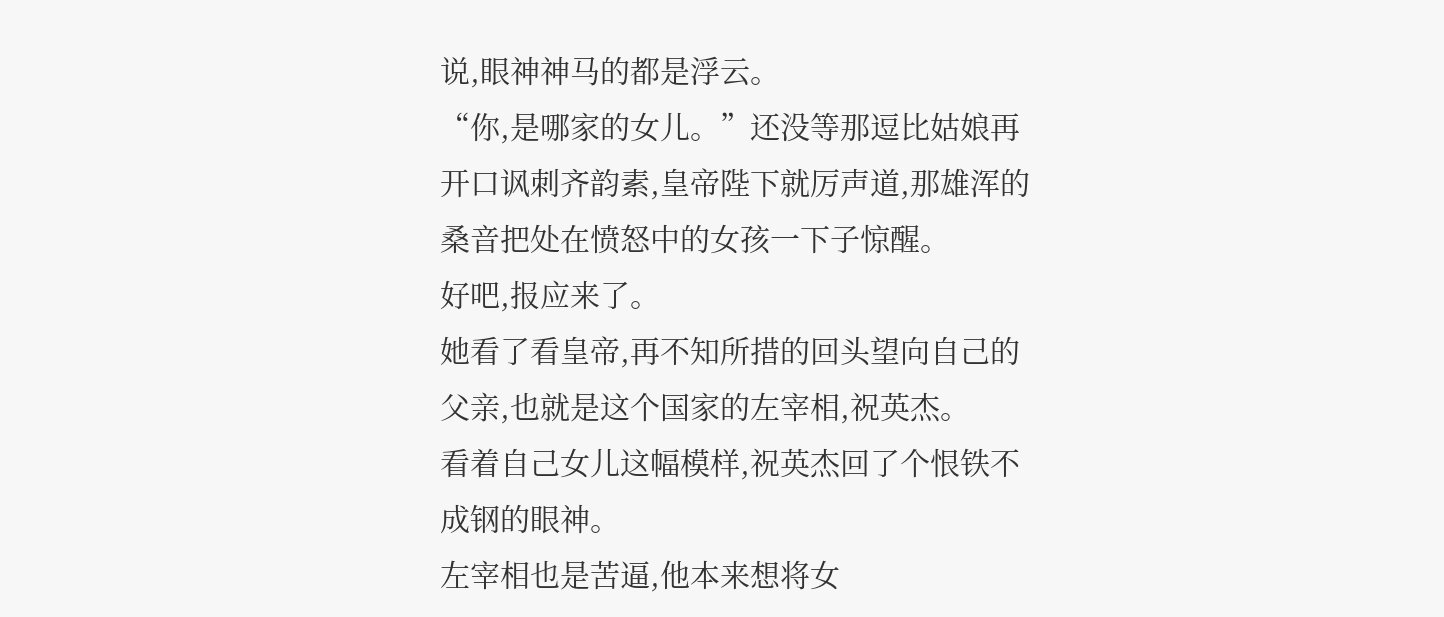说,眼神神马的都是浮云。
“你,是哪家的女儿。”还没等那逗比姑娘再开口讽刺齐韵素,皇帝陛下就厉声道,那雄浑的桑音把处在愤怒中的女孩一下子惊醒。
好吧,报应来了。
她看了看皇帝,再不知所措的回头望向自己的父亲,也就是这个国家的左宰相,祝英杰。
看着自己女儿这幅模样,祝英杰回了个恨铁不成钢的眼神。
左宰相也是苦逼,他本来想将女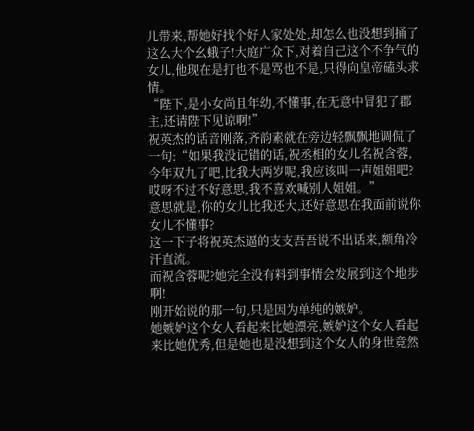儿带来,帮她好找个好人家处处,却怎么也没想到捅了这么大个幺蛾子!大庭广众下,对着自己这个不争气的女儿,他现在是打也不是骂也不是,只得向皇帝磕头求情。
“陛下,是小女尚且年幼,不懂事,在无意中冒犯了郡主,还请陛下见谅啊!”
祝英杰的话音刚落,齐韵素就在旁边轻飘飘地调侃了一句:“如果我没记错的话,祝丞相的女儿名祝含蓉,今年双九了吧,比我大两岁呢,我应该叫一声姐姐吧?哎呀不过不好意思,我不喜欢喊别人姐姐。”
意思就是,你的女儿比我还大,还好意思在我面前说你女儿不懂事?
这一下子将祝英杰逼的支支吾吾说不出话来,额角冷汗直流。
而祝含蓉呢?她完全没有料到事情会发展到这个地步啊!
刚开始说的那一句,只是因为单纯的嫉妒。
她嫉妒这个女人看起来比她漂亮,嫉妒这个女人看起来比她优秀,但是她也是没想到这个女人的身世竟然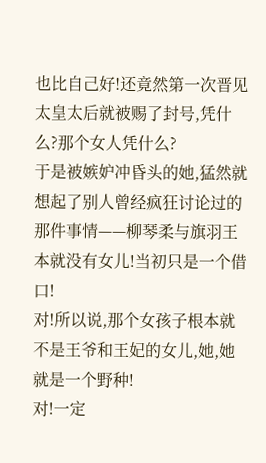也比自己好!还竟然第一次晋见太皇太后就被赐了封号,凭什么?那个女人凭什么?
于是被嫉妒冲昏头的她,猛然就想起了别人曾经疯狂讨论过的那件事情——柳琴柔与旗羽王本就没有女儿!当初只是一个借口!
对!所以说,那个女孩子根本就不是王爷和王妃的女儿,她,她就是一个野种!
对!一定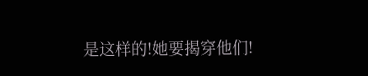是这样的!她要揭穿他们!